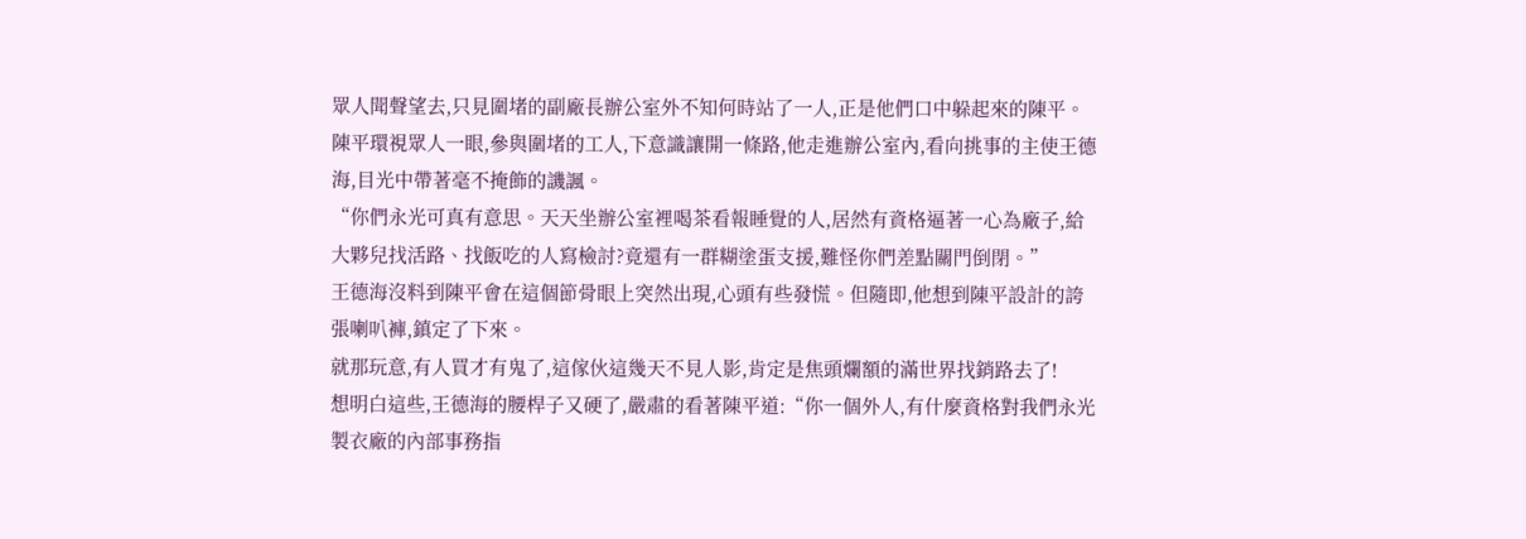眾人聞聲望去,只見圍堵的副廠長辦公室外不知何時站了一人,正是他們口中躲起來的陳平。
陳平環視眾人一眼,參與圍堵的工人,下意識讓開一條路,他走進辦公室內,看向挑事的主使王德海,目光中帶著毫不掩飾的譏諷。
“你們永光可真有意思。天天坐辦公室裡喝茶看報睡覺的人,居然有資格逼著一心為廠子,給大夥兒找活路、找飯吃的人寫檢討?竟還有一群糊塗蛋支援,難怪你們差點關門倒閉。”
王德海沒料到陳平會在這個節骨眼上突然出現,心頭有些發慌。但隨即,他想到陳平設計的誇張喇叭褲,鎮定了下來。
就那玩意,有人買才有鬼了,這傢伙這幾天不見人影,肯定是焦頭爛額的滿世界找銷路去了!
想明白這些,王德海的腰桿子又硬了,嚴肅的看著陳平道:“你一個外人,有什麼資格對我們永光製衣廠的內部事務指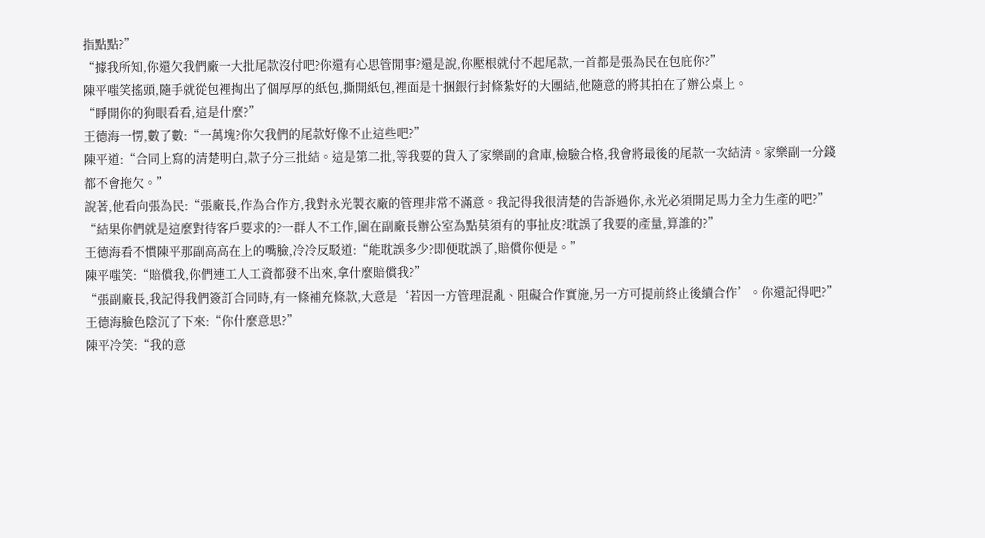指點點?”
“據我所知,你還欠我們廠一大批尾款沒付吧?你還有心思管閒事?還是說,你壓根就付不起尾款,一首都是張為民在包庇你?”
陳平嗤笑搖頭,隨手就從包裡掏出了個厚厚的紙包,撕開紙包,裡面是十捆銀行封條紮好的大團結,他隨意的將其拍在了辦公桌上。
“睜開你的狗眼看看,這是什麼?”
王德海一愣,數了數:“一萬塊?你欠我們的尾款好像不止這些吧?”
陳平道:“合同上寫的清楚明白,款子分三批結。這是第二批,等我要的貨入了家樂副的倉庫,檢驗合格,我會將最後的尾款一次結清。家樂副一分錢都不會拖欠。”
說著,他看向張為民:“張廠長,作為合作方,我對永光製衣廠的管理非常不滿意。我記得我很清楚的告訴過你,永光必須開足馬力全力生產的吧?”
“結果你們就是這麼對待客戶要求的?一群人不工作,圍在副廠長辦公室為點莫須有的事扯皮?耽誤了我要的產量,算誰的?”
王德海看不慣陳平那副高高在上的嘴臉,冷冷反駁道:“能耽誤多少?即便耽誤了,賠償你便是。”
陳平嗤笑:“賠償我,你們連工人工資都發不出來,拿什麼賠償我?”
“張副廠長,我記得我們簽訂合同時,有一條補充條款,大意是‘若因一方管理混亂、阻礙合作實施,另一方可提前終止後續合作’。你還記得吧?”
王德海臉色陰沉了下來:“你什麼意思?”
陳平冷笑:“我的意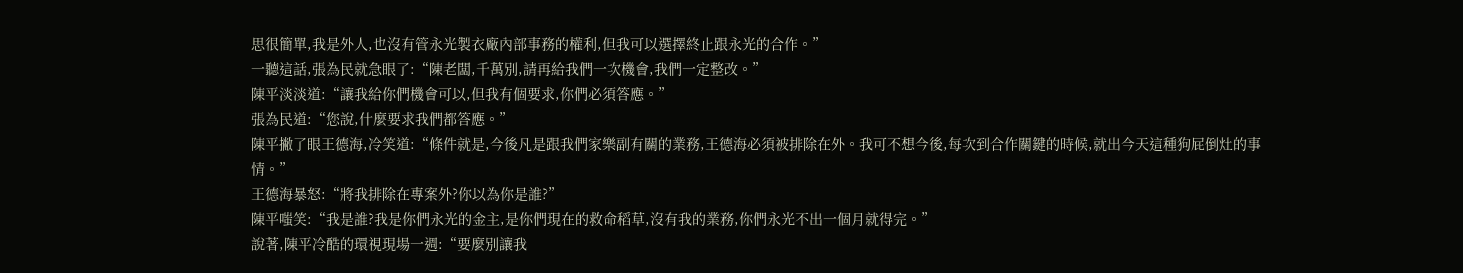思很簡單,我是外人,也沒有管永光製衣廠內部事務的權利,但我可以選擇終止跟永光的合作。”
一聽這話,張為民就急眼了:“陳老闆,千萬別,請再給我們一次機會,我們一定整改。”
陳平淡淡道:“讓我給你們機會可以,但我有個要求,你們必須答應。”
張為民道:“您說,什麼要求我們都答應。”
陳平撇了眼王德海,冷笑道:“條件就是,今後凡是跟我們家樂副有關的業務,王德海必須被排除在外。我可不想今後,每次到合作關鍵的時候,就出今天這種狗屁倒灶的事情。”
王德海暴怒:“將我排除在專案外?你以為你是誰?”
陳平嗤笑:“我是誰?我是你們永光的金主,是你們現在的救命稻草,沒有我的業務,你們永光不出一個月就得完。”
說著,陳平冷酷的環視現場一週:“要麼別讓我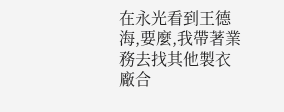在永光看到王德海,要麼,我帶著業務去找其他製衣廠合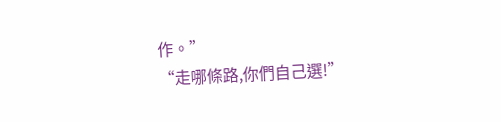作。”
“走哪條路,你們自己選!”